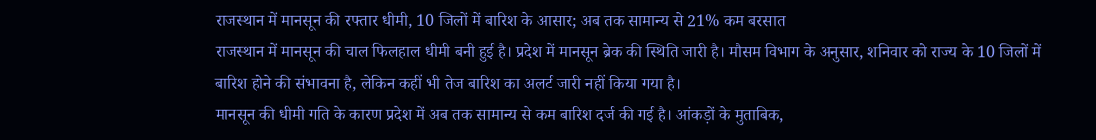राजस्थान में मानसून की रफ्तार धीमी, 10 जिलों में बारिश के आसार; अब तक सामान्य से 21% कम बरसात
राजस्थान में मानसून की चाल फिलहाल धीमी बनी हुई है। प्रदेश में मानसून ब्रेक की स्थिति जारी है। मौसम विभाग के अनुसार, शनिवार को राज्य के 10 जिलों में बारिश होने की संभावना है, लेकिन कहीं भी तेज बारिश का अलर्ट जारी नहीं किया गया है।
मानसून की धीमी गति के कारण प्रदेश में अब तक सामान्य से कम बारिश दर्ज की गई है। आंकड़ों के मुताबिक,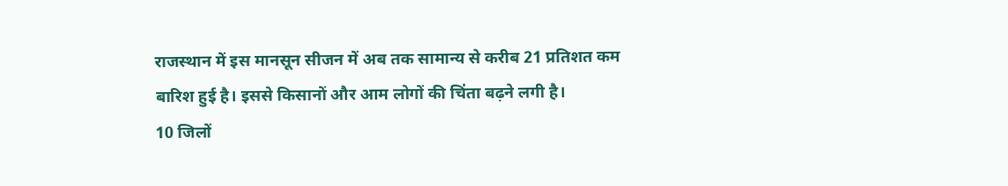राजस्थान में इस मानसून सीजन में अब तक सामान्य से करीब 21 प्रतिशत कम बारिश हुई है। इससे किसानों और आम लोगों की चिंता बढ़ने लगी है।
10 जिलों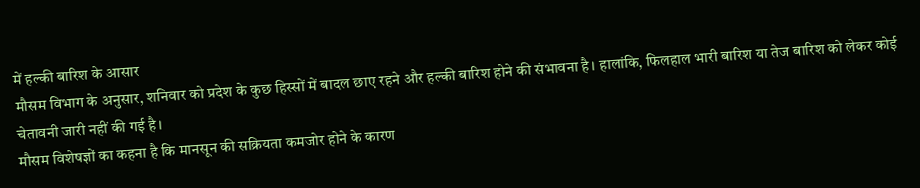में हल्की बारिश के आसार
मौसम विभाग के अनुसार, शनिवार को प्रदेश के कुछ हिस्सों में बादल छाए रहने और हल्की बारिश होने की संभावना है। हालांकि, फिलहाल भारी बारिश या तेज बारिश को लेकर कोई चेतावनी जारी नहीं की गई है।
मौसम विशेषज्ञों का कहना है कि मानसून की सक्रियता कमजोर होने के कारण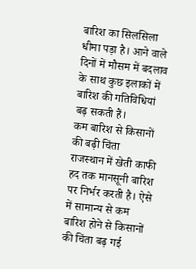बारिश का सिलसिला धीमा पड़ा है। आने वाले दिनों में मौसम में बदलाव के साथ कुछ इलाकों में बारिश की गतिविधियां बढ़ सकती हैं।
कम बारिश से किसानों की बढ़ी चिंता
राजस्थान में खेती काफी हद तक मानसूनी बारिश पर निर्भर करती है। ऐसे में सामान्य से कम बारिश होने से किसानों की चिंता बढ़ गई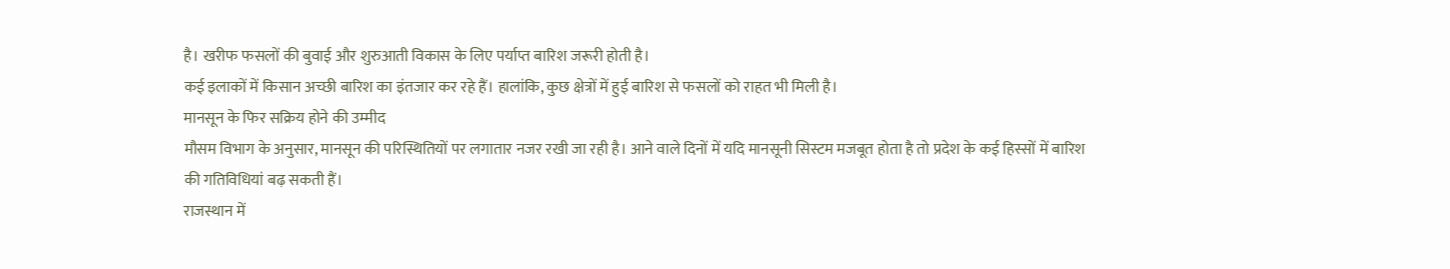है। खरीफ फसलों की बुवाई और शुरुआती विकास के लिए पर्याप्त बारिश जरूरी होती है।
कई इलाकों में किसान अच्छी बारिश का इंतजार कर रहे हैं। हालांकि, कुछ क्षेत्रों में हुई बारिश से फसलों को राहत भी मिली है।
मानसून के फिर सक्रिय होने की उम्मीद
मौसम विभाग के अनुसार, मानसून की परिस्थितियों पर लगातार नजर रखी जा रही है। आने वाले दिनों में यदि मानसूनी सिस्टम मजबूत होता है तो प्रदेश के कई हिस्सों में बारिश की गतिविधियां बढ़ सकती हैं।
राजस्थान में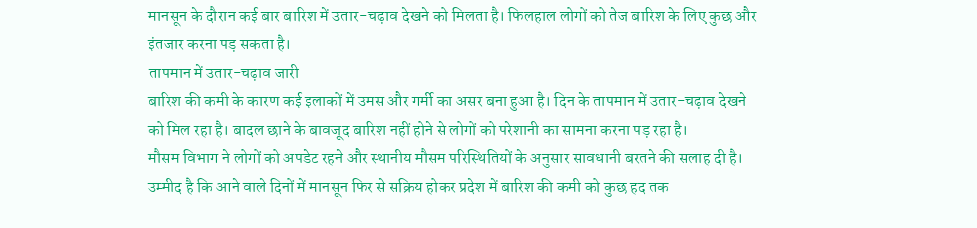मानसून के दौरान कई बार बारिश में उतार-चढ़ाव देखने को मिलता है। फिलहाल लोगों को तेज बारिश के लिए कुछ और इंतजार करना पड़ सकता है।
तापमान में उतार-चढ़ाव जारी
बारिश की कमी के कारण कई इलाकों में उमस और गर्मी का असर बना हुआ है। दिन के तापमान में उतार-चढ़ाव देखने को मिल रहा है। बादल छाने के बावजूद बारिश नहीं होने से लोगों को परेशानी का सामना करना पड़ रहा है।
मौसम विभाग ने लोगों को अपडेट रहने और स्थानीय मौसम परिस्थितियों के अनुसार सावधानी बरतने की सलाह दी है। उम्मीद है कि आने वाले दिनों में मानसून फिर से सक्रिय होकर प्रदेश में बारिश की कमी को कुछ हद तक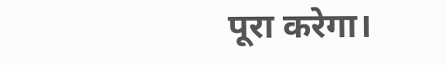पूरा करेगा।